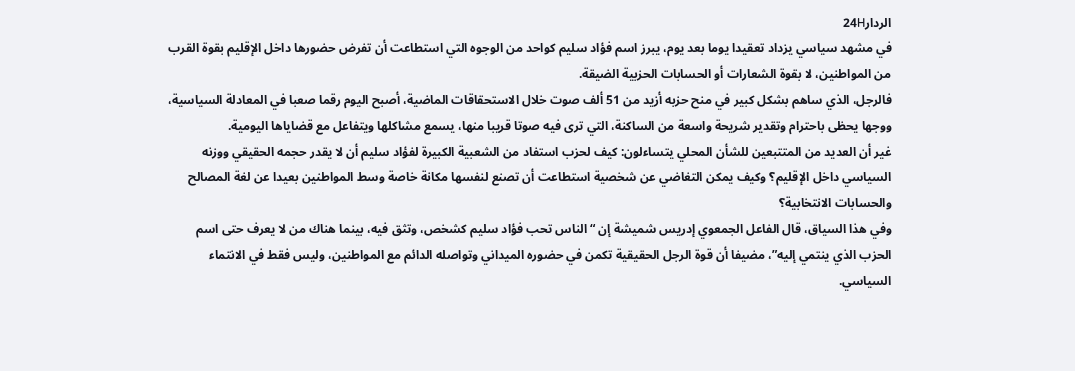الردار24H
في مشهد سياسي يزداد تعقيدا يوما بعد يوم، يبرز اسم فؤاد سليم كواحد من الوجوه التي استطاعت أن تفرض حضورها داخل الإقليم بقوة القرب من المواطنين، لا بقوة الشعارات أو الحسابات الحزبية الضيقة.
فالرجل، الذي ساهم بشكل كبير في منح حزبه أزيد من 51 ألف صوت خلال الاستحقاقات الماضية، أصبح اليوم رقما صعبا في المعادلة السياسية، ووجها يحظى باحترام وتقدير شريحة واسعة من الساكنة، التي ترى فيه صوتا قريبا منها، يسمع مشاكلها ويتفاعل مع قضاياها اليومية.
غير أن العديد من المتتبعين للشأن المحلي يتساءلون: كيف لحزب استفاد من الشعبية الكبيرة لفؤاد سليم أن لا يقدر حجمه الحقيقي ووزنه السياسي داخل الإقليم؟ وكيف يمكن التغاضي عن شخصية استطاعت أن تصنع لنفسها مكانة خاصة وسط المواطنين بعيدا عن لغة المصالح والحسابات الانتخابية؟
وفي هذا السياق، قال الفاعل الجمعوي إدريس شميشة إن “الناس تحب فؤاد سليم كشخص، وتثق فيه، بينما هناك من لا يعرف حتى اسم الحزب الذي ينتمي إليه”، مضيفا أن قوة الرجل الحقيقية تكمن في حضوره الميداني وتواصله الدائم مع المواطنين، وليس فقط في الانتماء السياسي.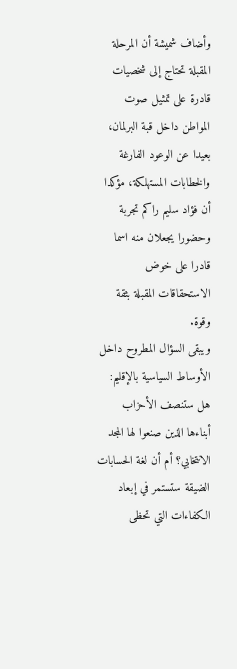وأضاف شميشة أن المرحلة المقبلة تحتاج إلى شخصيات قادرة على تمثيل صوت المواطن داخل قبة البرلمان، بعيدا عن الوعود الفارغة والخطابات المستهلكة، مؤكدا أن فؤاد سليم راكم تجربة وحضورا يجعلان منه اسما قادرا على خوض الاستحقاقات المقبلة بثقة وقوة.
ويبقى السؤال المطروح داخل الأوساط السياسية بالإقليم: هل ستنصف الأحزاب أبناءها الذين صنعوا لها المجد الانتخابي؟ أم أن لغة الحسابات الضيقة ستستمر في إبعاد الكفاءات التي تحظى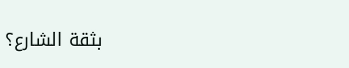بثقة الشارع؟